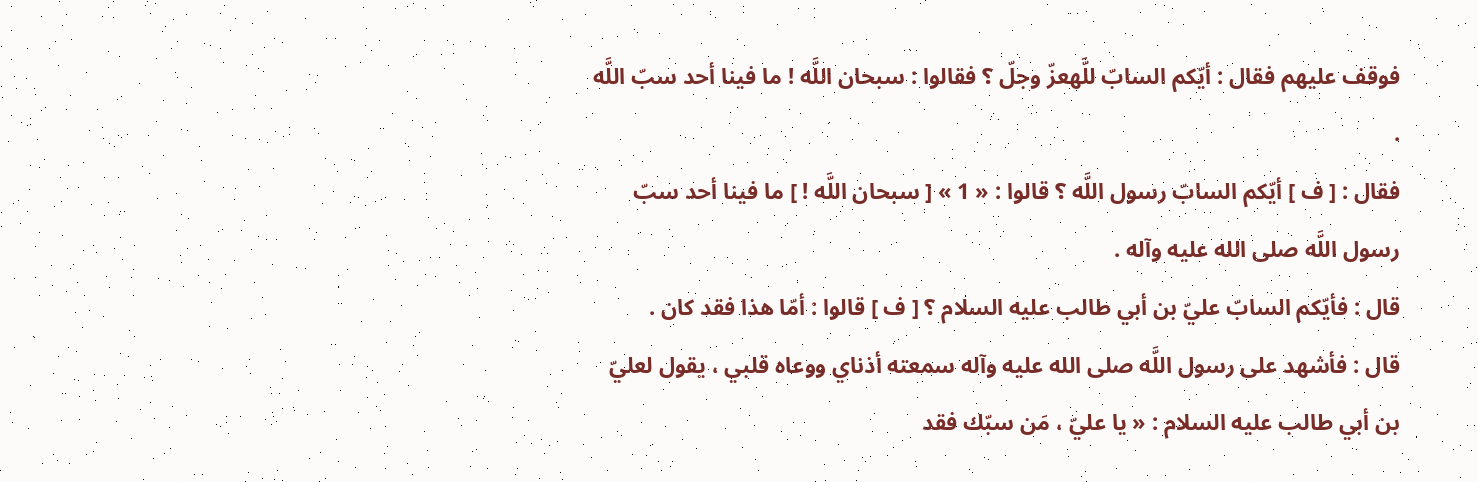فوقف عليهم فقال : أيّكم السابّ للَّهعزّ وجلّ ؟ فقالوا : سبحان اللَّه ! ما فينا أحد سبّ اللَّه .
فقال : [ ف ] أيّكم السابّ رسول اللَّه ؟ قالوا : « 1 » [ سبحان اللَّه ! ] ما فينا أحد سبّ رسول اللَّه صلى الله عليه وآله .
قال : فأيّكم السابّ عليّ بن أبي طالب عليه السلام ؟ [ ف ] قالوا : أمّا هذا فقد كان .
قال : فأشهد على رسول اللَّه صلى الله عليه وآله سمعته أذناي ووعاه قلبي ، يقول لعليّ بن أبي طالب عليه السلام : « يا عليّ ، مَن سبّك فقد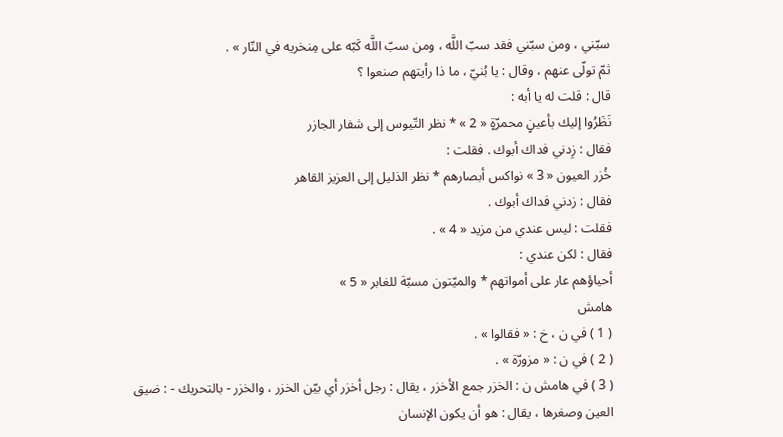سبّني ، ومن سبّني فقد سبّ اللَّه ، ومن سبّ اللَّه كَبّه على مِنخريه في النّار » .
ثمّ تولّى عنهم ، وقال : يا بُنيّ ، ما ذا رأيتهم صنعوا ؟
قال : قلت له يا أبه :
نَظَرُوا إليك بأعينٍ محمرّةٍ « 2 » * نظر التّيوس إلى شفار الجازر
فقال : زِدني فداك أبوك . فقلت :
خُزر العيون « 3 » نواكس أبصارهم * نظر الذليل إلى العزيز القاهر
فقال : زدني فداك أبوك .
فقلت : ليس عندي من مزيد « 4 » .
فقال : لكن عندي :
أحياؤهم عار على أمواتهم * والميّتون مسبّة للغابر « 5 »
هامش
( 1 ) في ن ، خ : « فقالوا » .
( 2 ) في ن : « مزورّة » .
( 3 ) في هامش ن : الخزر جمع الأخزر ، يقال : رجل أخزر أي بيّن الخزر ، والخزر - بالتحريك - : ضيق العين وصغرها ، يقال : هو أن يكون الإنسان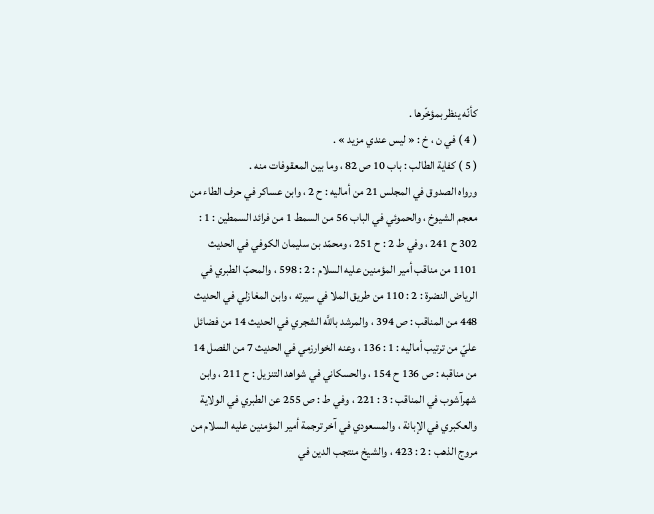كأنّه ينظر بمؤخّرها .
( 4 ) في ن ، خ : « ليس عندي مزيد » .
( 5 ) كفاية الطالب : باب 10 ص 82 ، وما بين المعقوفات منه .
ورواه الصدوق في المجلس 21 من أماليه : ح 2 ، وابن عساكر في حرف الطاء من معجم الشيوخ ، والحموئي في الباب 56 من السمط 1 من فرائد السمطين : 1 : 302 ح 241 ، وفي ط 2 : ح 251 ، ومحمّد بن سليمان الكوفي في الحديث 1101 من مناقب أمير المؤمنين عليه السلام : 2 : 598 ، والمحبّ الطبري في الرياض النضرة : 2 : 110 من طريق الملا في سيرته ، وابن المغازلي في الحديث 448 من المناقب : ص 394 ، والمرشد باللَّه الشجري في الحديث 14 من فضائل عليّ من ترتيب أماليه : 1 : 136 ، وعنه الخوارزمي في الحديث 7 من الفصل 14 من مناقبه : ص 136 ح 154 ، والحسكاني في شواهد التنزيل : ح 211 ، وابن شهرآشوب في المناقب : 3 : 221 ، وفي ط : ص 255 عن الطبري في الولاية والعكبري في الإبانة ، والمسعودي في آخر ترجمة أمير المؤمنين عليه السلام من مروج الذهب : 2 : 423 ، والشيخ منتجب الدين في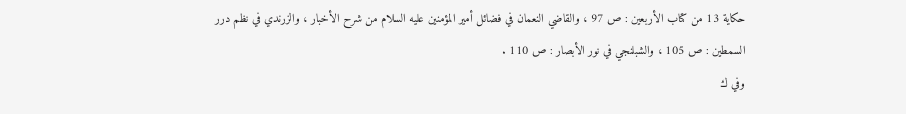حكاية 13 من كتاب الأربعين : ص 97 ، والقاضي النعمان في فضائل أمير المؤمنين عليه السلام من شرح الأخبار ، والزرندي في نظم درر السمطين : ص 105 ، والشبلنجي في نور الأبصار : ص 110 .
وفي ك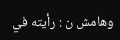وهامش ن : رأيته في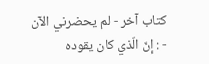كتاب آخر - لم يحضرني الآن - : إنّ الّذي كان يقوده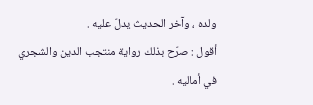ولده ، وآخر الحديث يدلّ عليه .
أقول : صرّح بذلك رواية منتجب الدين والشجري في أماليه .